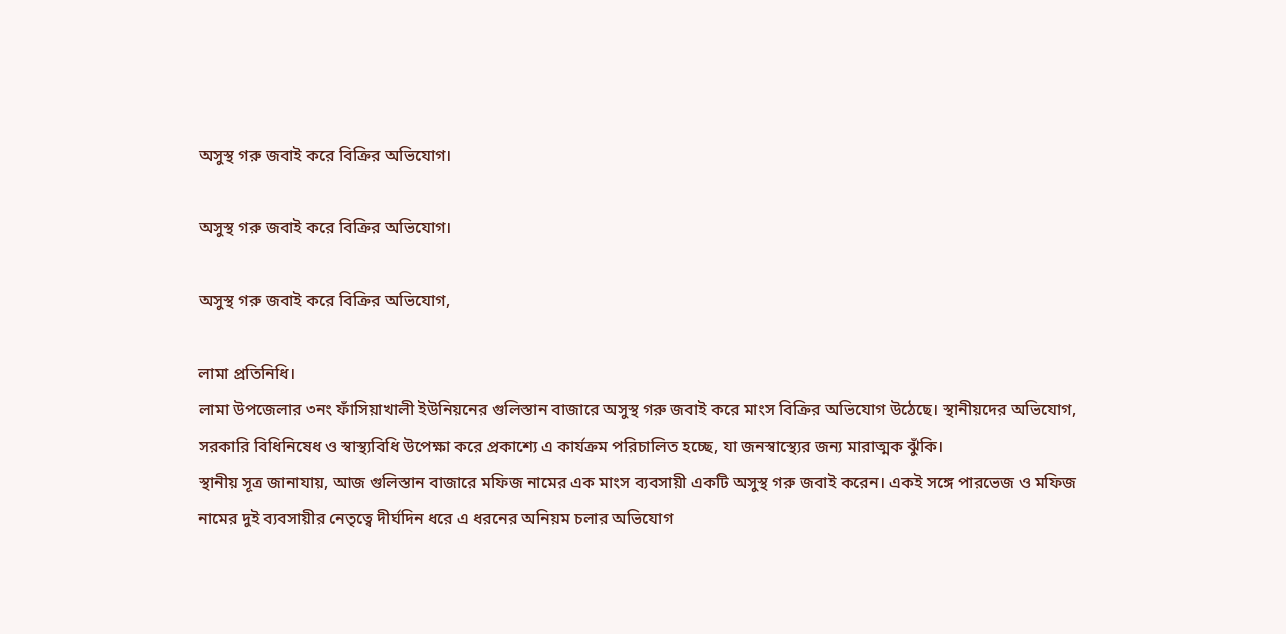অসুস্থ গরু জবাই করে বিক্রির অভিযোগ।

অসুস্থ গরু জবাই করে বিক্রির অভিযোগ।

অসুস্থ গরু জবাই করে বিক্রির অভিযোগ,

লামা প্রতিনিধি।
লামা উপজেলার ৩নং ফাঁসিয়াখালী ইউনিয়নের গুলিস্তান বাজারে অসুস্থ গরু জবাই করে মাংস বিক্রির অভিযোগ উঠেছে। স্থানীয়দের অভিযোগ, সরকারি বিধিনিষেধ ও স্বাস্থ্যবিধি উপেক্ষা করে প্রকাশ্যে এ কার্যক্রম পরিচালিত হচ্ছে, যা জনস্বাস্থ্যের জন্য মারাত্মক ঝুঁকি।
স্থানীয় সূত্র জানাযায়, আজ গুলিস্তান বাজারে মফিজ নামের এক মাংস ব্যবসায়ী একটি অসুস্থ গরু জবাই করেন। একই সঙ্গে পারভেজ ও মফিজ নামের দুই ব্যবসায়ীর নেতৃত্বে দীর্ঘদিন ধরে এ ধরনের অনিয়ম চলার অভিযোগ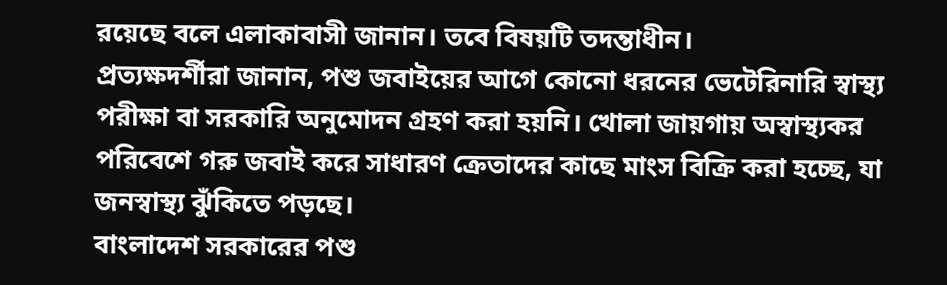রয়েছে বলে এলাকাবাসী জানান। তবে বিষয়টি তদন্তাধীন।
প্রত্যক্ষদর্শীরা জানান, পশু জবাইয়ের আগে কোনো ধরনের ভেটেরিনারি স্বাস্থ্য পরীক্ষা বা সরকারি অনুমোদন গ্রহণ করা হয়নি। খোলা জায়গায় অস্বাস্থ্যকর পরিবেশে গরু জবাই করে সাধারণ ক্রেতাদের কাছে মাংস বিক্রি করা হচ্ছে, যা জনস্বাস্থ্য ঝুঁকিতে পড়ছে।
বাংলাদেশ সরকারের পশু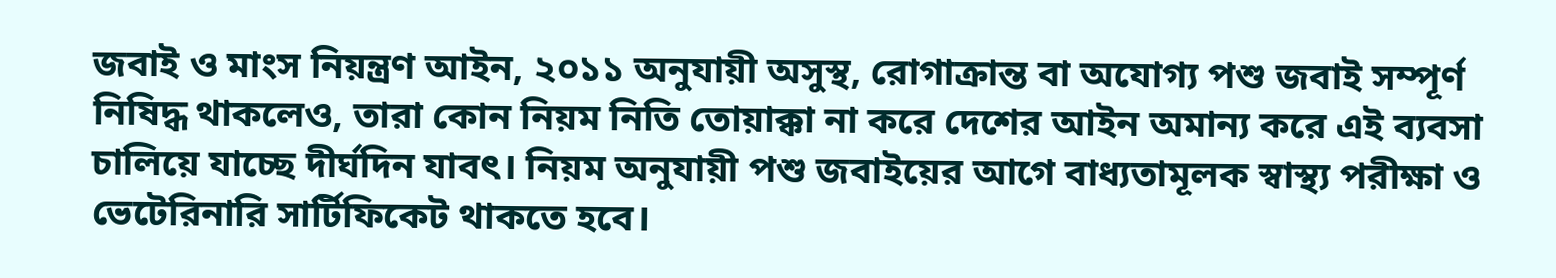জবাই ও মাংস নিয়ন্ত্রণ আইন, ২০১১ অনুযায়ী অসুস্থ, রোগাক্রান্ত বা অযোগ্য পশু জবাই সম্পূর্ণ নিষিদ্ধ থাকলেও, তারা কোন নিয়ম নিতি তোয়াক্কা না করে দেশের আইন অমান্য করে এই ব্যবসা চালিয়ে যাচ্ছে দীর্ঘদিন যাবৎ। নিয়ম অনুযায়ী পশু জবাইয়ের আগে বাধ্যতামূলক স্বাস্থ্য পরীক্ষা ও ভেটেরিনারি সার্টিফিকেট থাকতে হবে।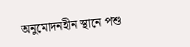অনুমোদনহীন স্থানে পশু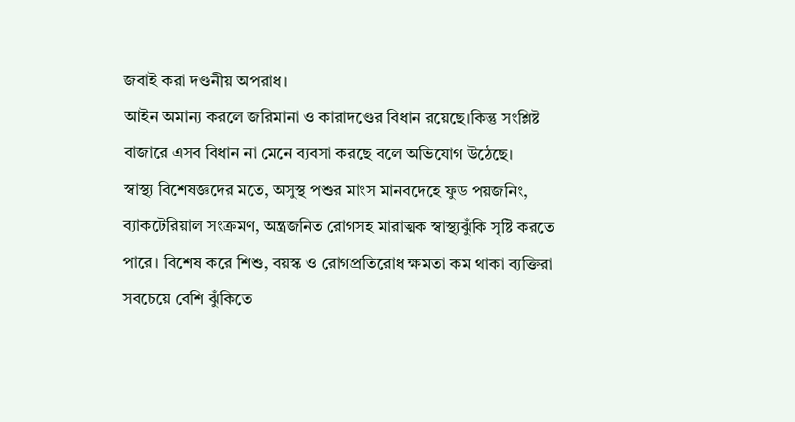জবাই করা দণ্ডনীয় অপরাধ।
আইন অমান্য করলে জরিমানা ও কারাদণ্ডের বিধান রয়েছে।কিন্তু সংশ্লিষ্ট বাজারে এসব বিধান না মেনে ব্যবসা করছে বলে অভিযোগ উঠেছে।
স্বাস্থ্য বিশেষজ্ঞদের মতে, অসুস্থ পশুর মাংস মানবদেহে ফুড পয়জনিং, ব্যাকটেরিয়াল সংক্রমণ, অন্ত্রজনিত রোগসহ মারাত্মক স্বাস্থ্যঝুঁকি সৃষ্টি করতে পারে। বিশেষ করে শিশু, বয়স্ক ও রোগপ্রতিরোধ ক্ষমতা কম থাকা ব্যক্তিরা সবচেয়ে বেশি ঝুঁকিতে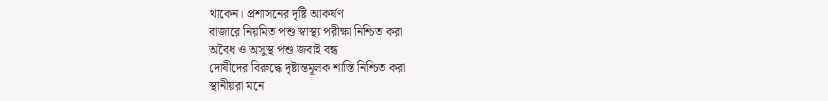থাকেন। প্রশাসনের দৃষ্টি আকর্ষণ
বাজারে নিয়মিত পশু স্বাস্থ্য পরীক্ষা নিশ্চিত করা
অবৈধ ও অসুস্থ পশু জবাই বন্ধ
দোষীদের বিরুদ্ধে দৃষ্টান্তমূলক শাস্তি নিশ্চিত করা
স্থানীয়রা মনে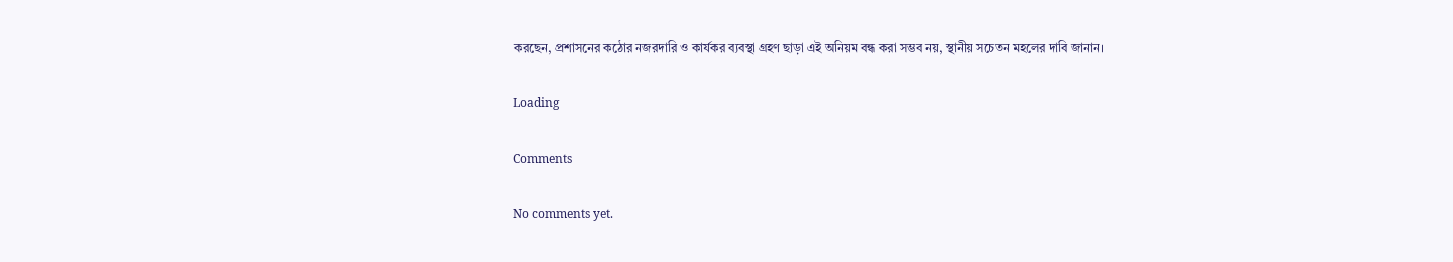করছেন, প্রশাসনের কঠোর নজরদারি ও কার্যকর ব্যবস্থা গ্রহণ ছাড়া এই অনিয়ম বন্ধ করা সম্ভব নয়, স্থানীয় সচেতন মহলের দাবি জানান।

Loading

Comments

No comments yet.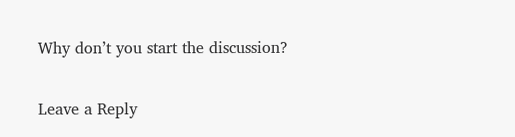Why don’t you start the discussion?

Leave a Reply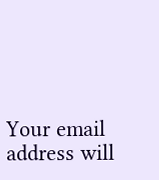Your email address will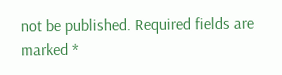not be published. Required fields are marked *